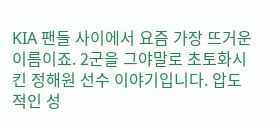KIA 팬들 사이에서 요즘 가장 뜨거운 이름이죠. 2군을 그야말로 초토화시킨 정해원 선수 이야기입니다. 압도적인 성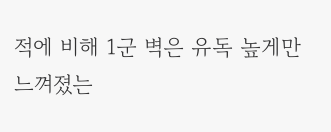적에 비해 1군 벽은 유독 높게만 느껴졌는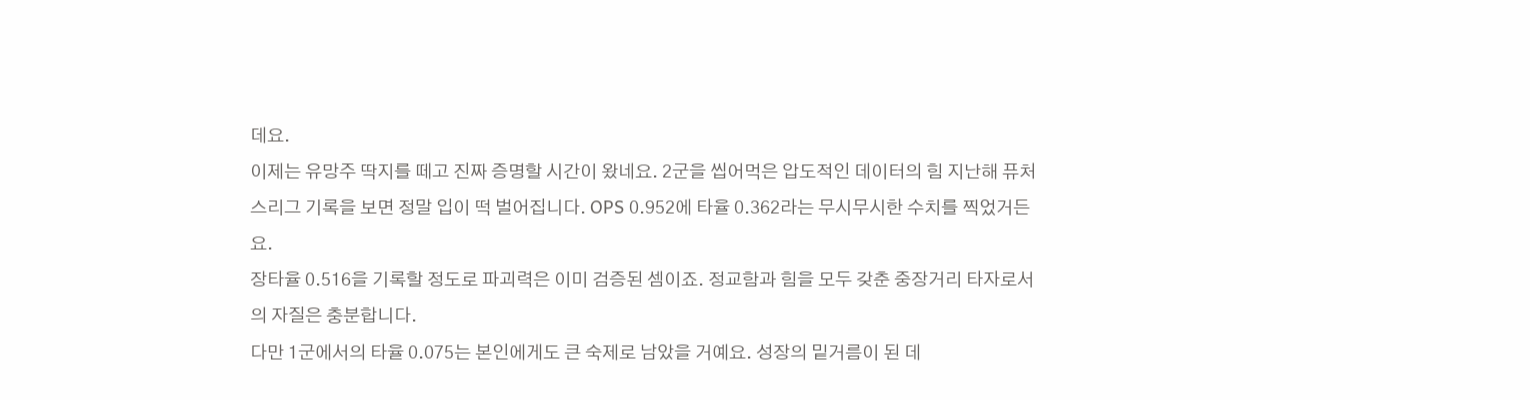데요.
이제는 유망주 딱지를 떼고 진짜 증명할 시간이 왔네요. 2군을 씹어먹은 압도적인 데이터의 힘 지난해 퓨처스리그 기록을 보면 정말 입이 떡 벌어집니다. OPS 0.952에 타율 0.362라는 무시무시한 수치를 찍었거든요.
장타율 0.516을 기록할 정도로 파괴력은 이미 검증된 셈이죠. 정교함과 힘을 모두 갖춘 중장거리 타자로서의 자질은 충분합니다.
다만 1군에서의 타율 0.075는 본인에게도 큰 숙제로 남았을 거예요. 성장의 밑거름이 된 데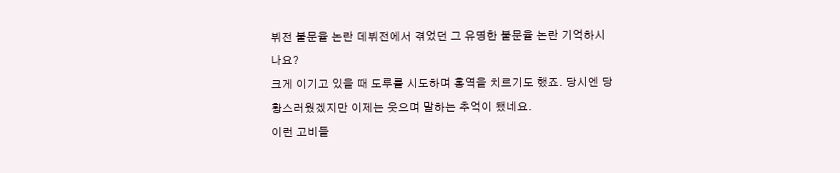뷔전 불문율 논란 데뷔전에서 겪었던 그 유명한 불문율 논란 기억하시나요?
크게 이기고 있을 때 도루를 시도하며 홍역을 치르기도 했죠. 당시엔 당황스러웠겠지만 이제는 웃으며 말하는 추억이 됐네요.
이런 고비들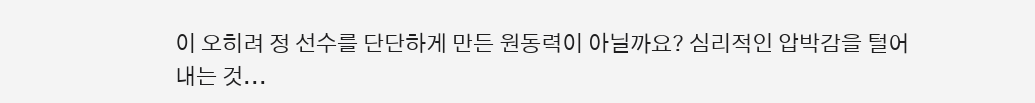이 오히려 정 선수를 단단하게 만든 원동력이 아닐까요? 심리적인 압박감을 털어내는 것...